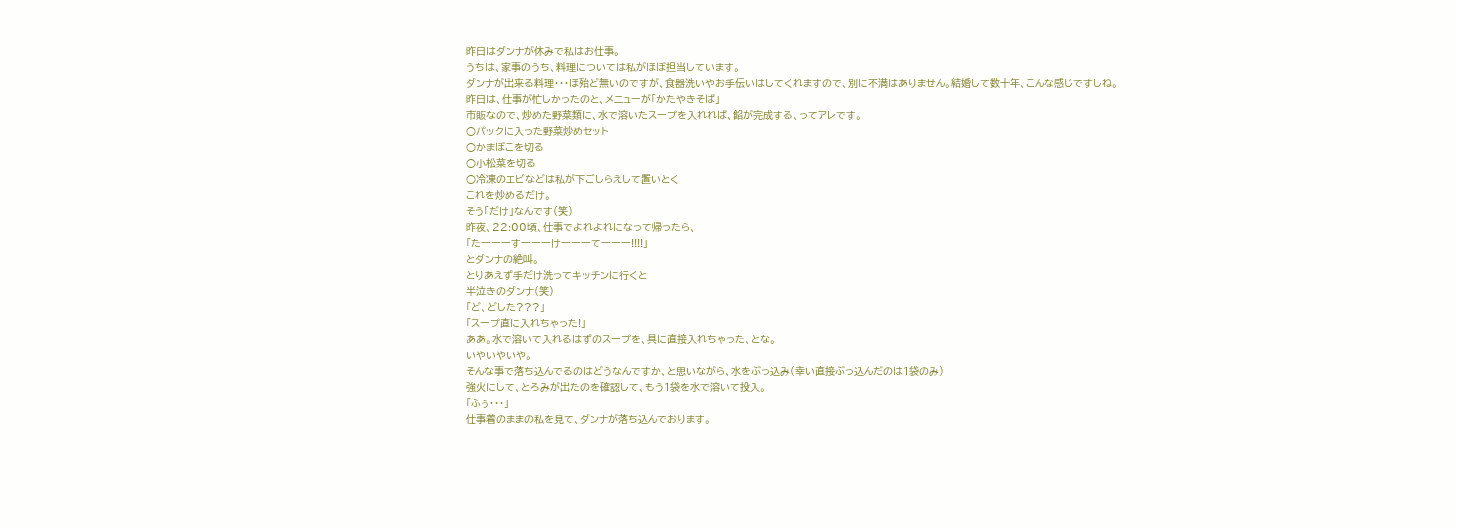昨日はダンナが休みで私はお仕事。
うちは、家事のうち、料理については私がほぼ担当しています。
ダンナが出来る料理・・・ほ殆ど無いのですが、食器洗いやお手伝いはしてくれますので、別に不満はありません。結婚して数十年、こんな感じですしね。
昨日は、仕事が忙しかったのと、メニューが「かたやきそば」
市販なので、炒めた野菜類に、水で溶いたスープを入れれば、餡が完成する、ってアレです。
○パックに入った野菜炒めセット
○かまぼこを切る
○小松菜を切る
○冷凍のエビなどは私が下ごしらえして置いとく
これを炒めるだけ。
そう「だけ」なんです(笑)
昨夜、22:00頃、仕事でよれよれになって帰ったら、
「たーーーすーーーけーーーてーーー!!!!」
とダンナの絶叫。
とりあえず手だけ洗ってキッチンに行くと
半泣きのダンナ(笑)
「ど、どした???」
「スープ直に入れちゃった!」
ああ。水で溶いて入れるはずのスープを、具に直接入れちゃった、とな。
いやいやいや。
そんな事で落ち込んでるのはどうなんですか、と思いながら、水をぶっ込み(幸い直接ぶっ込んだのは1袋のみ)
強火にして、とろみが出たのを確認して、もう1袋を水で溶いて投入。
「ふぅ・・・」
仕事着のままの私を見て、ダンナが落ち込んでおります。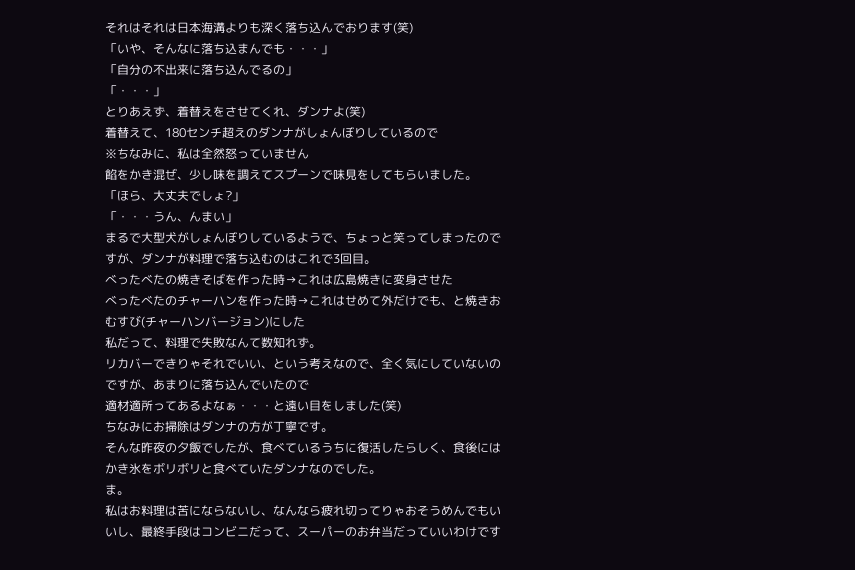それはそれは日本海溝よりも深く落ち込んでおります(笑)
「いや、そんなに落ち込まんでも・・・」
「自分の不出来に落ち込んでるの」
「・・・」
とりあえず、着替えをさせてくれ、ダンナよ(笑)
着替えて、180センチ超えのダンナがしょんぼりしているので
※ちなみに、私は全然怒っていません
餡をかき混ぜ、少し味を調えてスプーンで味見をしてもらいました。
「ほら、大丈夫でしょ?」
「・・・うん、んまい」
まるで大型犬がしょんぼりしているようで、ちょっと笑ってしまったのですが、ダンナが料理で落ち込むのはこれで3回目。
べったべたの焼きそばを作った時→これは広島焼きに変身させた
べったべたのチャーハンを作った時→これはせめて外だけでも、と焼きおむすび(チャーハンバージョン)にした
私だって、料理で失敗なんて数知れず。
リカバーできりゃそれでいい、という考えなので、全く気にしていないのですが、あまりに落ち込んでいたので
適材適所ってあるよなぁ・・・と遠い目をしました(笑)
ちなみにお掃除はダンナの方が丁寧です。
そんな昨夜の夕飯でしたが、食べているうちに復活したらしく、食後にはかき氷をボリボリと食べていたダンナなのでした。
ま。
私はお料理は苦にならないし、なんなら疲れ切ってりゃおそうめんでもいいし、最終手段はコンビニだって、スーパーのお弁当だっていいわけです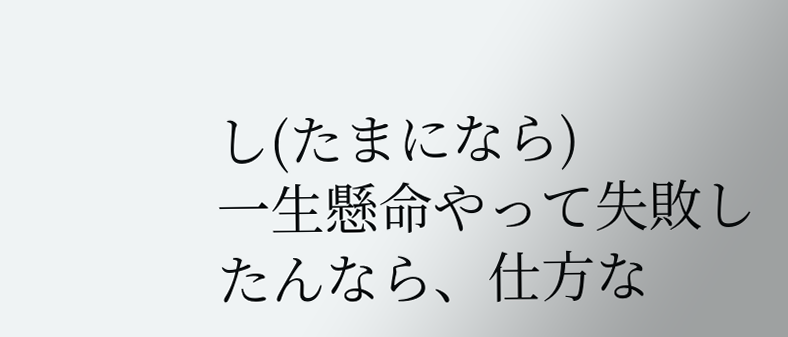し(たまになら)
一生懸命やって失敗したんなら、仕方な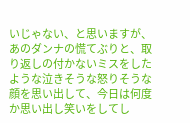いじゃない、と思いますが、
あのダンナの慌てぶりと、取り返しの付かないミスをしたような泣きそうな怒りそうな顔を思い出して、今日は何度か思い出し笑いをしてし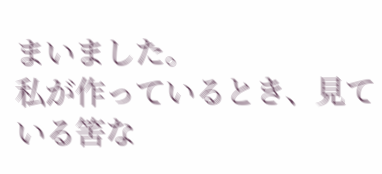まいました。
私が作っているとき、見ている筈な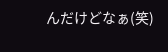んだけどなぁ(笑)